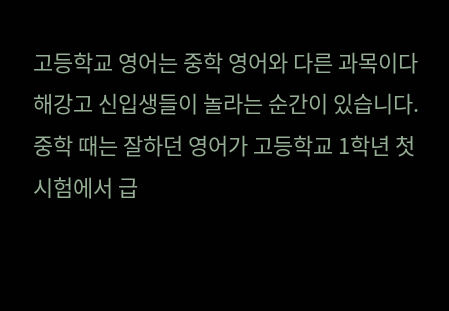고등학교 영어는 중학 영어와 다른 과목이다
해강고 신입생들이 놀라는 순간이 있습니다. 중학 때는 잘하던 영어가 고등학교 1학년 첫 시험에서 급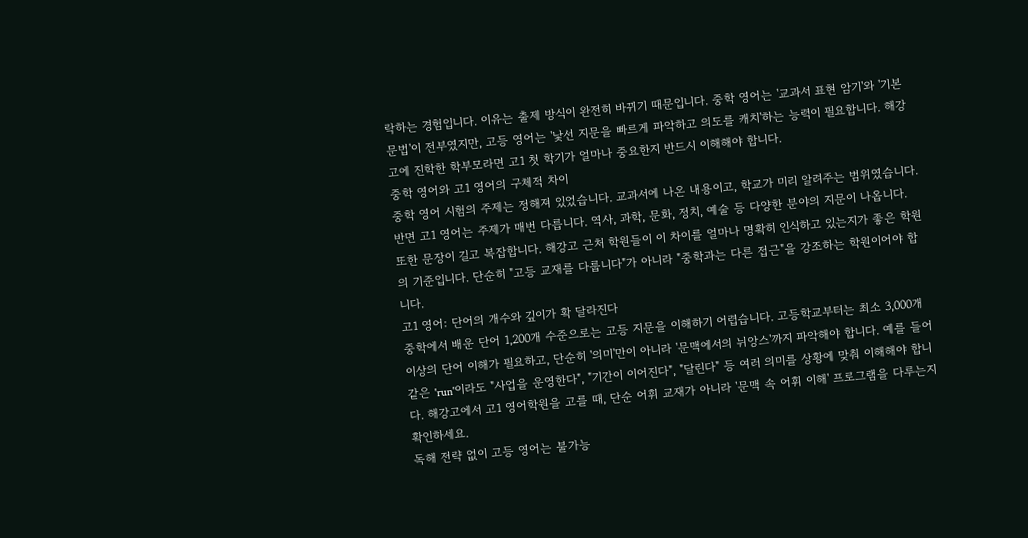락하는 경험입니다. 이유는 출제 방식이 완전히 바뀌기 때문입니다. 중학 영어는 '교과서 표현 암기'와 '기본 문법'이 전부였지만, 고등 영어는 '낯선 지문을 빠르게 파악하고 의도를 캐치'하는 능력이 필요합니다. 해강고에 진학한 학부모라면 고1 첫 학기가 얼마나 중요한지 반드시 이해해야 합니다.
중학 영어와 고1 영어의 구체적 차이
중학 영어 시험의 주제는 정해져 있었습니다. 교과서에 나온 내용이고, 학교가 미리 알려주는 범위였습니다. 반면 고1 영어는 주제가 매번 다릅니다. 역사, 과학, 문화, 정치, 예술 등 다양한 분야의 지문이 나옵니다. 또한 문장이 길고 복잡합니다. 해강고 근처 학원들이 이 차이를 얼마나 명확히 인식하고 있는지가 좋은 학원의 기준입니다. 단순히 "고등 교재를 다룹니다"가 아니라 "중학과는 다른 접근"을 강조하는 학원이어야 합니다.
고1 영어: 단어의 개수와 깊이가 확 달라진다
중학에서 배운 단어 1,200개 수준으로는 고등 지문을 이해하기 어렵습니다. 고등학교부터는 최소 3,000개 이상의 단어 이해가 필요하고, 단순히 '의미'만이 아니라 '문맥에서의 뉘앙스'까지 파악해야 합니다. 예를 들어 같은 'run'이라도 "사업을 운영한다", "기간이 이어진다", "달린다" 등 여러 의미를 상황에 맞춰 이해해야 합니다. 해강고에서 고1 영어학원을 고를 때, 단순 어휘 교재가 아니라 '문맥 속 어휘 이해' 프로그램을 다루는지 확인하세요.
독해 전략 없이 고등 영어는 불가능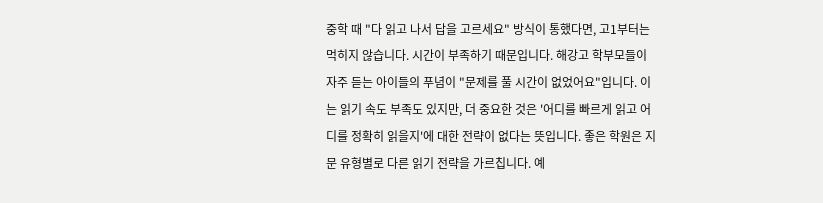중학 때 "다 읽고 나서 답을 고르세요" 방식이 통했다면, 고1부터는 먹히지 않습니다. 시간이 부족하기 때문입니다. 해강고 학부모들이 자주 듣는 아이들의 푸념이 "문제를 풀 시간이 없었어요"입니다. 이는 읽기 속도 부족도 있지만, 더 중요한 것은 '어디를 빠르게 읽고 어디를 정확히 읽을지'에 대한 전략이 없다는 뜻입니다. 좋은 학원은 지문 유형별로 다른 읽기 전략을 가르칩니다. 예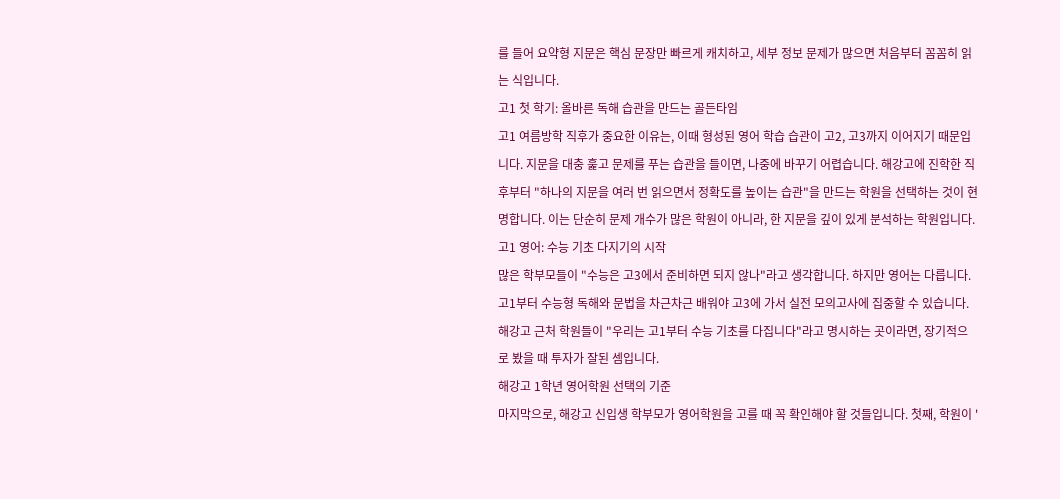를 들어 요약형 지문은 핵심 문장만 빠르게 캐치하고, 세부 정보 문제가 많으면 처음부터 꼼꼼히 읽는 식입니다.
고1 첫 학기: 올바른 독해 습관을 만드는 골든타임
고1 여름방학 직후가 중요한 이유는, 이때 형성된 영어 학습 습관이 고2, 고3까지 이어지기 때문입니다. 지문을 대충 훑고 문제를 푸는 습관을 들이면, 나중에 바꾸기 어렵습니다. 해강고에 진학한 직후부터 "하나의 지문을 여러 번 읽으면서 정확도를 높이는 습관"을 만드는 학원을 선택하는 것이 현명합니다. 이는 단순히 문제 개수가 많은 학원이 아니라, 한 지문을 깊이 있게 분석하는 학원입니다.
고1 영어: 수능 기초 다지기의 시작
많은 학부모들이 "수능은 고3에서 준비하면 되지 않나"라고 생각합니다. 하지만 영어는 다릅니다. 고1부터 수능형 독해와 문법을 차근차근 배워야 고3에 가서 실전 모의고사에 집중할 수 있습니다. 해강고 근처 학원들이 "우리는 고1부터 수능 기초를 다집니다"라고 명시하는 곳이라면, 장기적으로 봤을 때 투자가 잘된 셈입니다.
해강고 1학년 영어학원 선택의 기준
마지막으로, 해강고 신입생 학부모가 영어학원을 고를 때 꼭 확인해야 할 것들입니다. 첫째, 학원이 '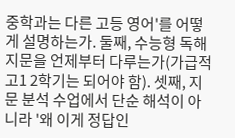중학과는 다른 고등 영어'를 어떻게 설명하는가. 둘째, 수능형 독해 지문을 언제부터 다루는가(가급적 고1 2학기는 되어야 함). 셋째, 지문 분석 수업에서 단순 해석이 아니라 '왜 이게 정답인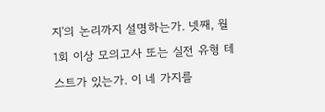지'의 논리까지 설명하는가. 넷째, 월 1회 이상 모의고사 또는 실전 유형 테스트가 있는가. 이 네 가지를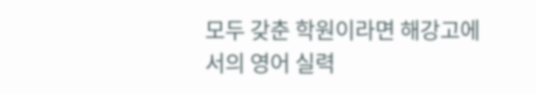모두 갖춘 학원이라면 해강고에서의 영어 실력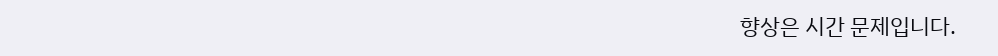향상은 시간 문제입니다.